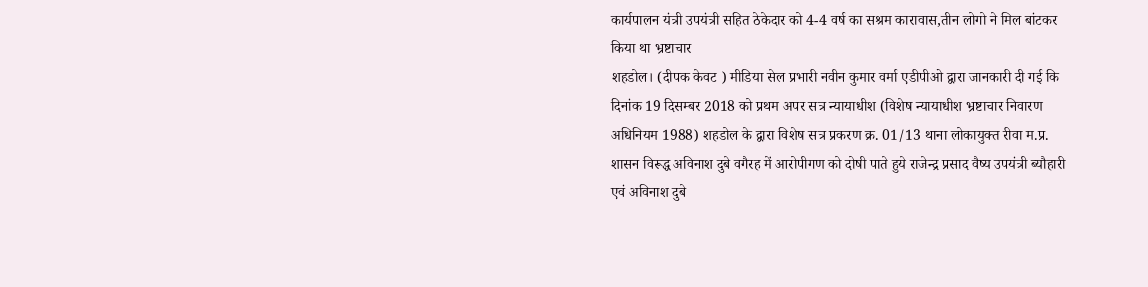कार्यपालन यंत्री उपयंत्री सहित ठेकेदार को 4-4 वर्ष का सश्रम कारावास,तीन लोगो ने मिल बांटकर किया था भ्रष्टाचार
शहडोल। (दीपक केवट ) मीडिया सेल प्रभारी नवीन कुमार वर्मा एडीपीओ द्वारा जानकारी दी गई कि दिनांक 19 दिसम्बर 2018 को प्रथम अपर सत्र न्यायाधीश (विशेष न्यायाधीश भ्रष्टाचार निवारण अधिनियम 1988) शहडोल के द्वारा विशेष सत्र प्रकरण क्र. 01/13 थाना लोकायुक्त रीवा म.प्र. शासन विरूद्ध अविनाश दुबे वगैरह में आरोपीगण को दोषी पाते हुये राजेन्द्र प्रसाद वैष्य उपयंत्री ब्यौहारी एवं अविनाश दुबे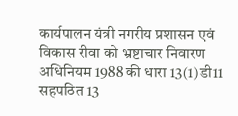कार्यपालन यंत्री नगरीय प्रशासन एवं विकास रीवा को भ्रष्टाचार निवारण अधिनियम 1988 की धारा 13(1)डी11 सहपठित 13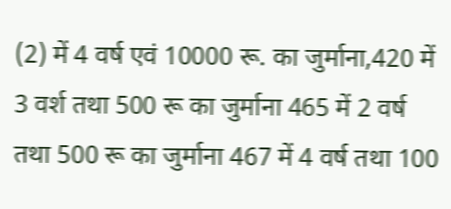(2) में 4 वर्ष एवं 10000 रू. का जुर्माना,420 में 3 वर्श तथा 500 रू का जुर्माना 465 में 2 वर्ष तथा 500 रू का जुर्माना 467 में 4 वर्ष तथा 100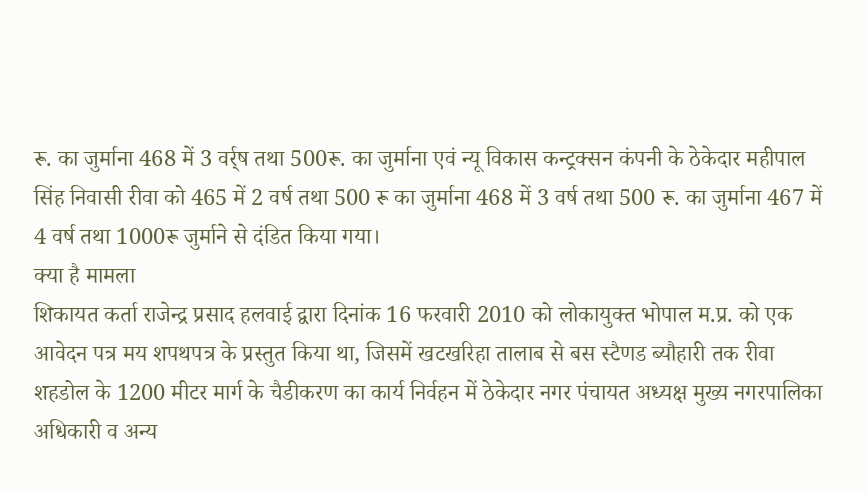रू. का जुर्माना 468 में 3 वर्र्ष तथा 500रू. का जुर्माना एवं न्यू विकास कन्ट्रक्सन कंपनी के ठेकेदार महीपाल सिंह निवासी रीवा को 465 में 2 वर्ष तथा 500 रू का जुर्माना 468 में 3 वर्ष तथा 500 रू. का जुर्माना 467 में 4 वर्ष तथा 1000रू जुर्माने से दंडित किया गया।
क्या है मामला
शिकायत कर्ता राजेन्द्र प्रसाद हलवाई द्वारा दिनांक 16 फरवारी 2010 को लोकायुक्त भोपाल म.प्र. को एक आवेदन पत्र मय शपथपत्र के प्रस्तुत किया था, जिसमें खटखरिहा तालाब से बस स्टैणड ब्यौहारी तक रीवा शहडोल के 1200 मीटर मार्ग के चैडीकरण का कार्य निर्वहन में ठेकेदार नगर पंचायत अध्यक्ष मुख्य नगरपालिका अधिकारी व अन्य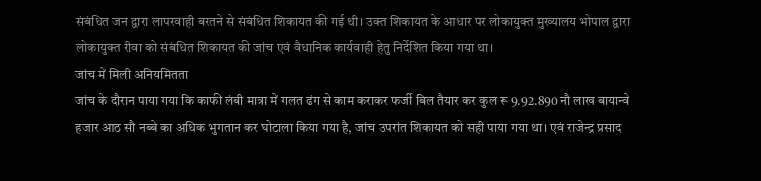संबंधित जन द्वारा लापरवाही बरतने से संबंधित शिकायत की गई थी। उक्त शिकायत के आधार पर लोकायुक्त मुख्यालय भोपाल द्वारा लोकायुक्त रीवा को संबंधित शिकायत की जांच एवं वैधानिक कार्यवाही हेतु निर्देशित किया गया था।
जांच में मिली अनियमितता
जांच के दौरान पाया गया कि काफी लंबी मात्रा में गलत ढंग से काम कराकर फर्जी बिल तैयार कर कुल रू 9.92.890 नौ लाख बायान्वे हजार आठ सौ नब्बे का अधिक भुगतान कर घोटाला किया गया है, जांच उपरांत शिकायत को सही पाया गया था। एवं राजेन्द्र प्रसाद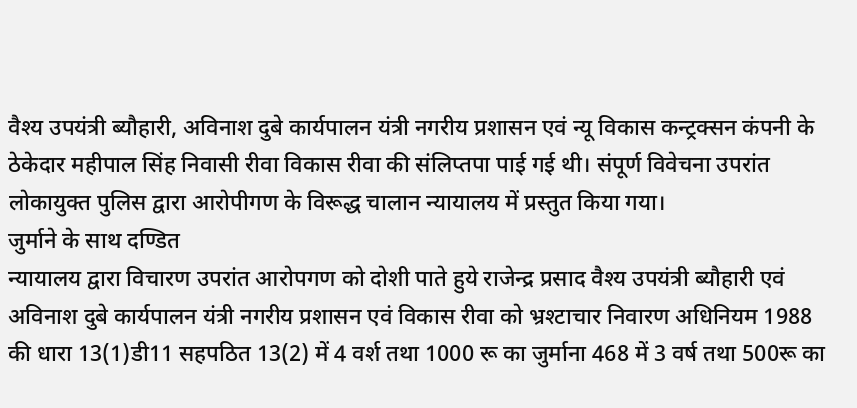वैश्य उपयंत्री ब्यौहारी, अविनाश दुबे कार्यपालन यंत्री नगरीय प्रशासन एवं न्यू विकास कन्ट्रक्सन कंपनी के ठेकेदार महीपाल सिंह निवासी रीवा विकास रीवा की संलिप्तपा पाई गई थी। संपूर्ण विवेचना उपरांत लोकायुक्त पुलिस द्वारा आरोपीगण के विरूद्ध चालान न्यायालय में प्रस्तुत किया गया।
जुर्माने के साथ दण्डित
न्यायालय द्वारा विचारण उपरांत आरोपगण को दोशी पाते हुये राजेन्द्र प्रसाद वैश्य उपयंत्री ब्यौहारी एवं अविनाश दुबे कार्यपालन यंत्री नगरीय प्रशासन एवं विकास रीवा को भ्रश्टाचार निवारण अधिनियम 1988 की धारा 13(1)डी11 सहपठित 13(2) में 4 वर्श तथा 1000 रू का जुर्माना 468 में 3 वर्ष तथा 500रू का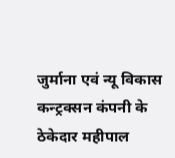जुर्माना एवं न्यू विकास कन्ट्रक्सन कंपनी के ठेकेदार महीपाल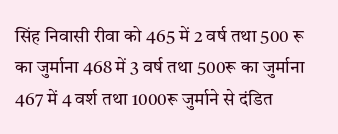सिंह निवासी रीवा को 465 में 2 वर्ष तथा 500 रू का जुर्माना 468 में 3 वर्ष तथा 500रू का जुर्माना 467 में 4 वर्श तथा 1000रू जुर्माने से दंडित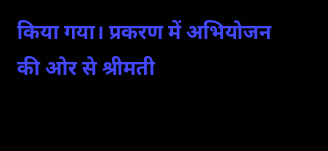किया गया। प्रकरण में अभियोजन की ओर से श्रीमती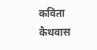कविता कैथवास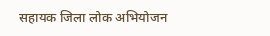सहायक जिला लोक अभियोजन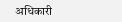अधिकारी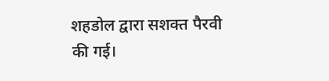शहडोल द्वारा सशक्त पैरवी की गई।